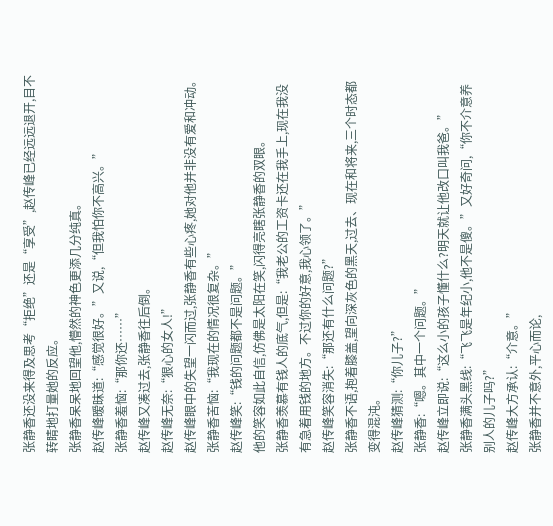张静香还没来得及思考“拒绝”还是“享受”,赵传峰已经远远退开,目不转睛地打量她的反应。
张静香呆呆地回望他,懵然的神色更添几分纯真。
赵传峰暧昧道:“感觉很好。”又说,“但我怕你不高兴。”
张静香羞恼:“那你还……”
赵传峰又凑过去,张静香往后倒。
赵传峰无奈:“狠心的女人!”
赵传峰眼中的失望一闪而过,张静香有些心疼,她对他并非没有爱和冲动。
张静香苦恼:“我现在的情况很复杂。”
赵传峰笑:“钱的问题都不是问题。”
他的笑容如此自信,仿佛是太阳在笑,闪得亮瞎张静香的双眼。
张静香羡慕有钱人的底气,但是:“我老公的工资卡还在我手上,现在我没有急着用钱的地方。不过你的好意,我心领了。”
赵传峰笑容消失:“那还有什么问题?”
张静香不语,抱着膝盖,望向深灰色的黑天,过去、现在和将来,三个时态都变得混沌。
赵传峰猜测:“你儿子?”
张静香:“嗯。其中一个问题。”
赵传峰立即说:“这么小的孩子懂什么?明天就让他改口叫我爸。”
张静香满头黑线:“飞飞是年纪小,他不是傻。”又好奇问,“你不介意养别人的儿子吗?”
赵传峰大方承认:“介意。”
张静香并不意外,平心而论,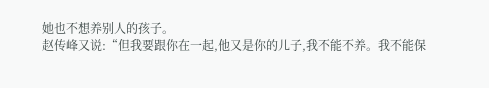她也不想养别人的孩子。
赵传峰又说:“但我要跟你在一起,他又是你的儿子,我不能不养。我不能保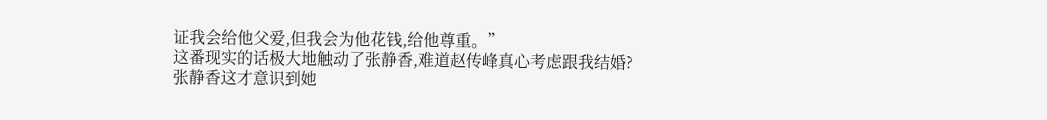证我会给他父爱,但我会为他花钱,给他尊重。”
这番现实的话极大地触动了张静香,难道赵传峰真心考虑跟我结婚?
张静香这才意识到她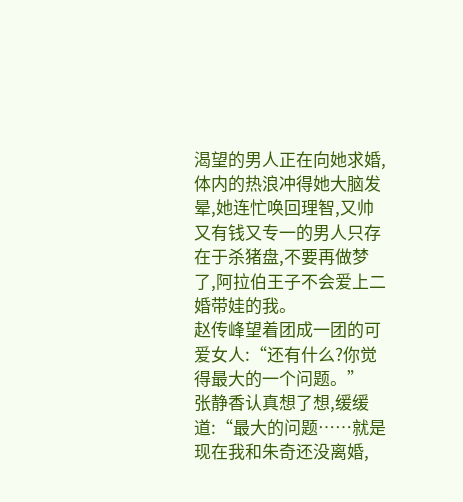渴望的男人正在向她求婚,体内的热浪冲得她大脑发晕,她连忙唤回理智,又帅又有钱又专一的男人只存在于杀猪盘,不要再做梦了,阿拉伯王子不会爱上二婚带娃的我。
赵传峰望着团成一团的可爱女人:“还有什么?你觉得最大的一个问题。”
张静香认真想了想,缓缓道:“最大的问题……就是现在我和朱奇还没离婚,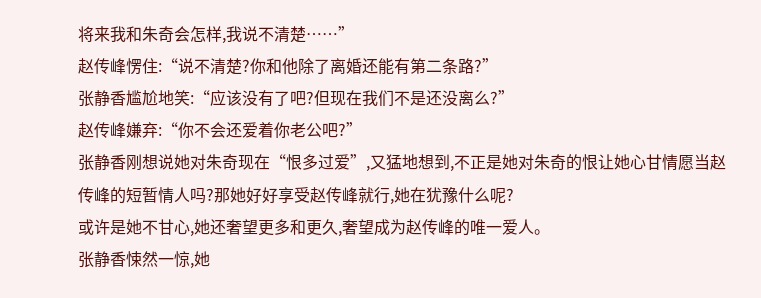将来我和朱奇会怎样,我说不清楚……”
赵传峰愣住:“说不清楚?你和他除了离婚还能有第二条路?”
张静香尴尬地笑:“应该没有了吧?但现在我们不是还没离么?”
赵传峰嫌弃:“你不会还爱着你老公吧?”
张静香刚想说她对朱奇现在“恨多过爱”,又猛地想到,不正是她对朱奇的恨让她心甘情愿当赵传峰的短暂情人吗?那她好好享受赵传峰就行,她在犹豫什么呢?
或许是她不甘心,她还奢望更多和更久,奢望成为赵传峰的唯一爱人。
张静香悚然一惊,她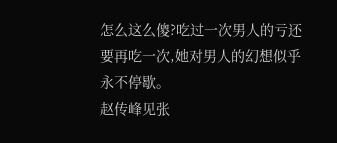怎么这么傻?吃过一次男人的亏还要再吃一次,她对男人的幻想似乎永不停歇。
赵传峰见张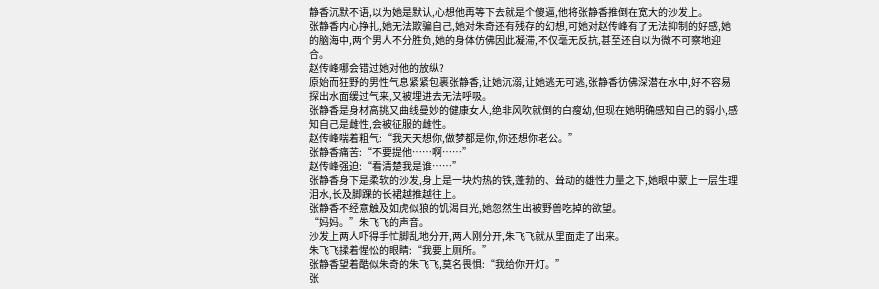静香沉默不语,以为她是默认,心想他再等下去就是个傻逼,他将张静香推倒在宽大的沙发上。
张静香内心挣扎,她无法欺骗自己,她对朱奇还有残存的幻想,可她对赵传峰有了无法抑制的好感,她的脑海中,两个男人不分胜负,她的身体仿佛因此凝滞,不仅毫无反抗,甚至还自以为微不可察地迎合。
赵传峰哪会错过她对他的放纵?
原始而狂野的男性气息紧紧包裹张静香,让她沉溺,让她逃无可逃,张静香彷佛深潜在水中,好不容易探出水面缓过气来,又被埋进去无法呼吸。
张静香是身材高挑又曲线曼妙的健康女人,绝非风吹就倒的白瘦幼,但现在她明确感知自己的弱小,感知自己是雌性,会被征服的雌性。
赵传峰喘着粗气:“我天天想你,做梦都是你,你还想你老公。”
张静香痛苦:“不要提他……啊……”
赵传峰强迫:“看清楚我是谁……”
张静香身下是柔软的沙发,身上是一块灼热的铁,蓬勃的、耸动的雄性力量之下,她眼中蒙上一层生理泪水,长及脚踝的长裙越推越往上。
张静香不经意触及如虎似狼的饥渴目光,她忽然生出被野兽吃掉的欲望。
“妈妈。”朱飞飞的声音。
沙发上两人吓得手忙脚乱地分开,两人刚分开,朱飞飞就从里面走了出来。
朱飞飞揉着惺忪的眼睛:“我要上厕所。”
张静香望着酷似朱奇的朱飞飞,莫名畏惧:“我给你开灯。”
张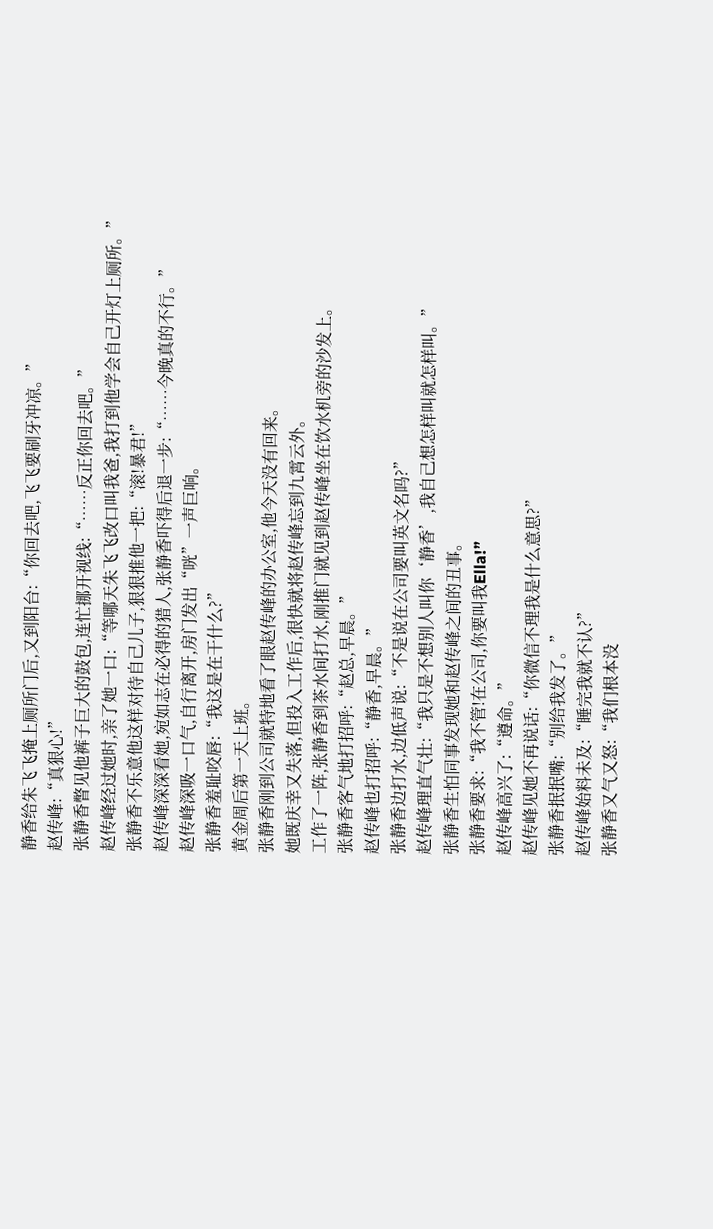静香给朱飞飞掩上厕所门后,又到阳台:“你回去吧,飞飞要刷牙冲凉。”
赵传峰:“真狠心!”
张静香瞥见他裤子巨大的鼓包,连忙挪开视线:“……反正你回去吧。”
赵传峰经过她时,亲了她一口:“等哪天朱飞飞改口叫我爸,我打到他学会自己开灯上厕所。”
张静香不乐意他这样对待自己儿子,狠狠推他一把:“滚!暴君!”
赵传峰深深看她,宛如志在必得的猎人,张静香吓得后退一步:“……今晚真的不行。”
赵传峰深吸一口气,自行离开,房门发出“咣”一声巨响。
张静香羞耻咬唇:“我这是在干什么?”
黄金周后第一天上班。
张静香刚到公司就特地看了眼赵传峰的办公室,他今天没有回来。
她既庆幸又失落,但投入工作后,很快就将赵传峰忘到九霄云外。
工作了一阵,张静香到茶水间打水,刚推门就见到赵传峰坐在饮水机旁的沙发上。
张静香客气地打招呼:“赵总,早晨。”
赵传峰也打招呼:“静香,早晨。”
张静香边打水,边低声说:“不是说在公司要叫英文名吗?”
赵传峰理直气壮:“我只是不想别人叫你‘静香’,我自己想怎样叫就怎样叫。”
张静香生怕同事发现她和赵传峰之间的丑事。
张静香要求:“我不管!在公司,你要叫我Ella!”
赵传峰高兴了:“遵命。”
赵传峰见她不再说话:“你微信不理我是什么意思?”
张静香抿抿嘴:“别给我发了。”
赵传峰始料未及:“睡完我就不认?”
张静香又气又怒:“我们根本没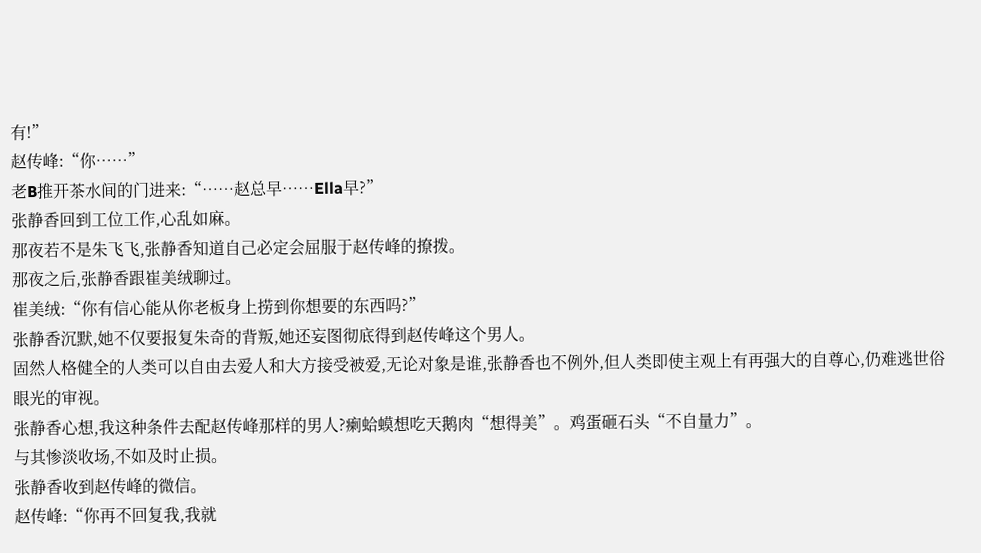有!”
赵传峰:“你……”
老B推开茶水间的门进来:“……赵总早……Ella早?”
张静香回到工位工作,心乱如麻。
那夜若不是朱飞飞,张静香知道自己必定会屈服于赵传峰的撩拨。
那夜之后,张静香跟崔美绒聊过。
崔美绒:“你有信心能从你老板身上捞到你想要的东西吗?”
张静香沉默,她不仅要报复朱奇的背叛,她还妄图彻底得到赵传峰这个男人。
固然人格健全的人类可以自由去爱人和大方接受被爱,无论对象是谁,张静香也不例外,但人类即使主观上有再强大的自尊心,仍难逃世俗眼光的审视。
张静香心想,我这种条件去配赵传峰那样的男人?瘌蛤蟆想吃天鹅肉“想得美”。鸡蛋砸石头“不自量力”。
与其惨淡收场,不如及时止损。
张静香收到赵传峰的微信。
赵传峰:“你再不回复我,我就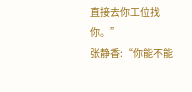直接去你工位找你。”
张静香:“你能不能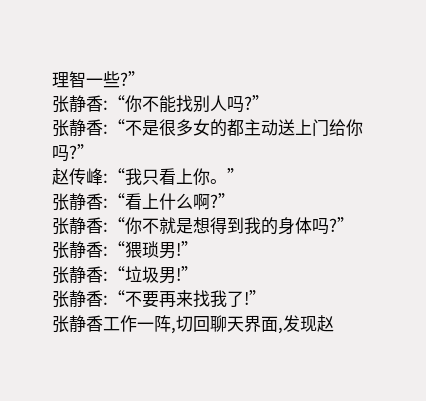理智一些?”
张静香:“你不能找别人吗?”
张静香:“不是很多女的都主动送上门给你吗?”
赵传峰:“我只看上你。”
张静香:“看上什么啊?”
张静香:“你不就是想得到我的身体吗?”
张静香:“猥琐男!”
张静香:“垃圾男!”
张静香:“不要再来找我了!”
张静香工作一阵,切回聊天界面,发现赵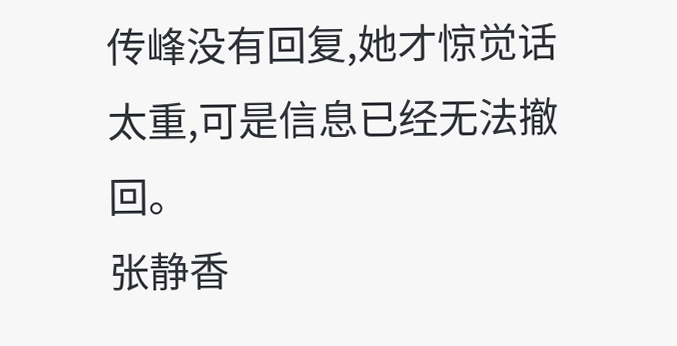传峰没有回复,她才惊觉话太重,可是信息已经无法撤回。
张静香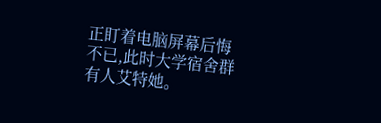正盯着电脑屏幕后悔不已,此时大学宿舍群有人艾特她。